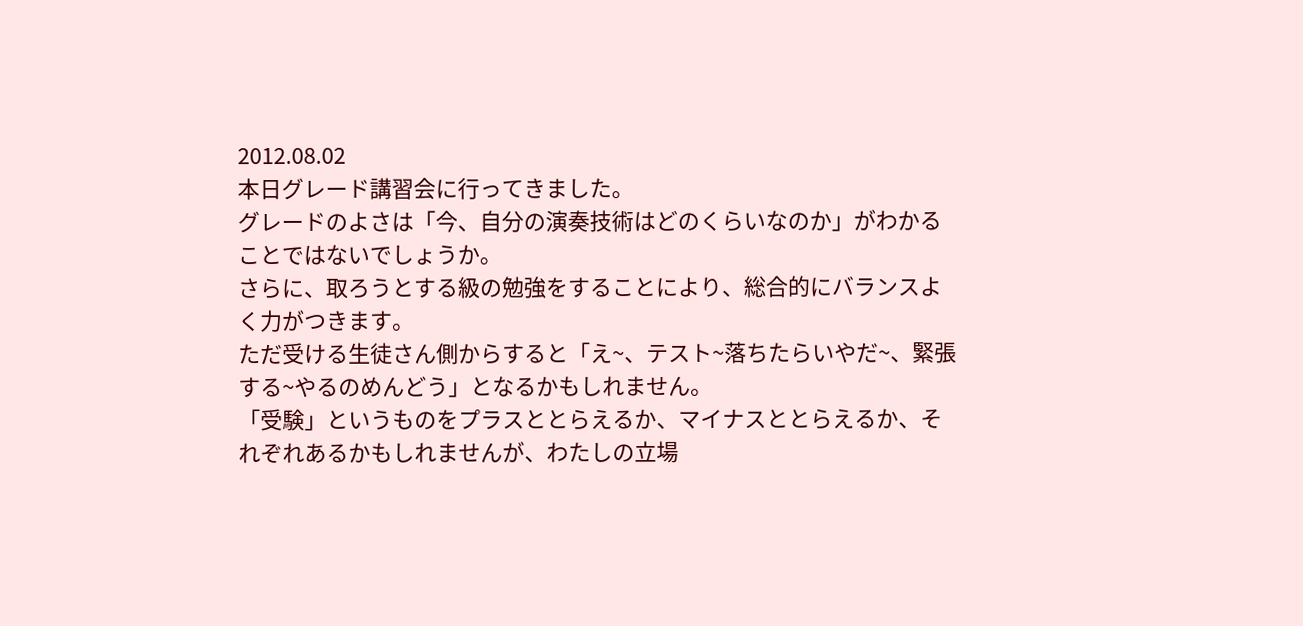2012.08.02
本日グレード講習会に行ってきました。
グレードのよさは「今、自分の演奏技術はどのくらいなのか」がわかることではないでしょうか。
さらに、取ろうとする級の勉強をすることにより、総合的にバランスよく力がつきます。
ただ受ける生徒さん側からすると「え~、テスト~落ちたらいやだ~、緊張する~やるのめんどう」となるかもしれません。
「受験」というものをプラスととらえるか、マイナスととらえるか、それぞれあるかもしれませんが、わたしの立場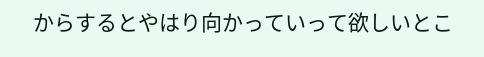からするとやはり向かっていって欲しいとこ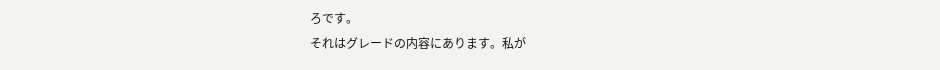ろです。
それはグレードの内容にあります。私が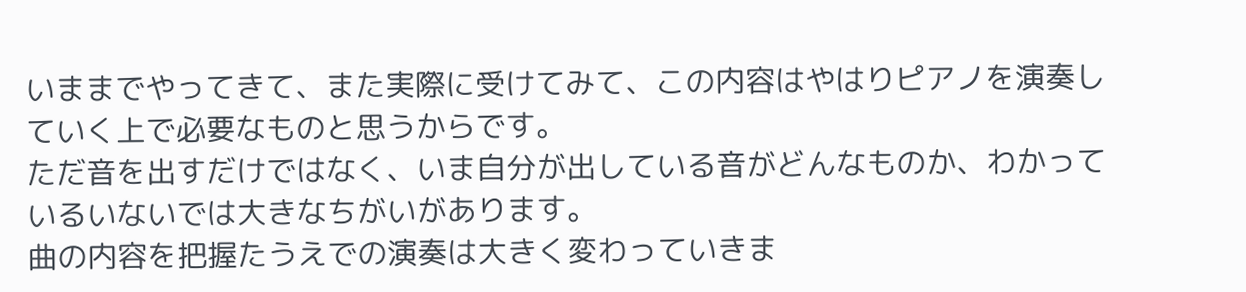いままでやってきて、また実際に受けてみて、この内容はやはりピアノを演奏していく上で必要なものと思うからです。
ただ音を出すだけではなく、いま自分が出している音がどんなものか、わかっているいないでは大きなちがいがあります。
曲の内容を把握たうえでの演奏は大きく変わっていきま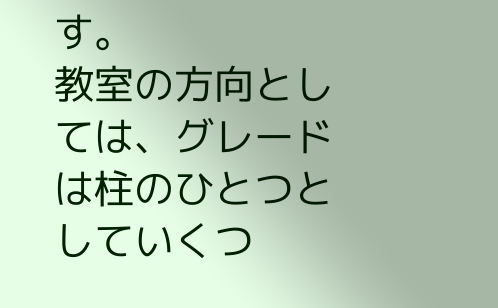す。
教室の方向としては、グレードは柱のひとつとしていくつ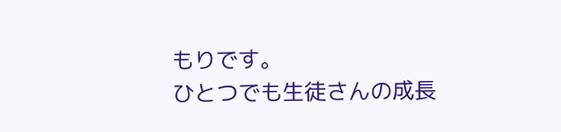もりです。
ひとつでも生徒さんの成長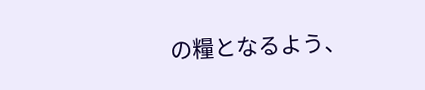の糧となるよう、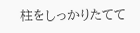柱をしっかりたてて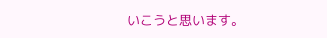いこうと思います。